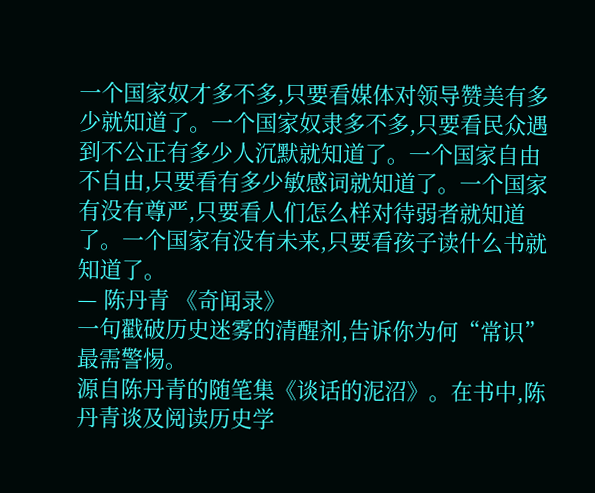一个国家奴才多不多,只要看媒体对领导赞美有多少就知道了。一个国家奴隶多不多,只要看民众遇到不公正有多少人沉默就知道了。一个国家自由不自由,只要看有多少敏感词就知道了。一个国家有没有尊严,只要看人们怎么样对待弱者就知道了。一个国家有没有未来,只要看孩子读什么书就知道了。
— 陈丹青 《奇闻录》
一句戳破历史迷雾的清醒剂,告诉你为何“常识”最需警惕。
源自陈丹青的随笔集《谈话的泥沼》。在书中,陈丹青谈及阅读历史学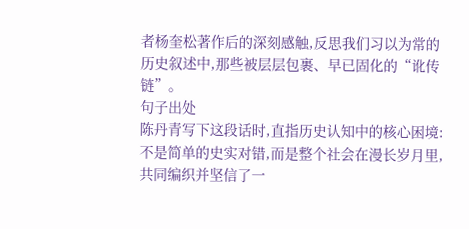者杨奎松著作后的深刻感触,反思我们习以为常的历史叙述中,那些被层层包裹、早已固化的“讹传链”。
句子出处
陈丹青写下这段话时,直指历史认知中的核心困境:不是简单的史实对错,而是整个社会在漫长岁月里,共同编织并坚信了一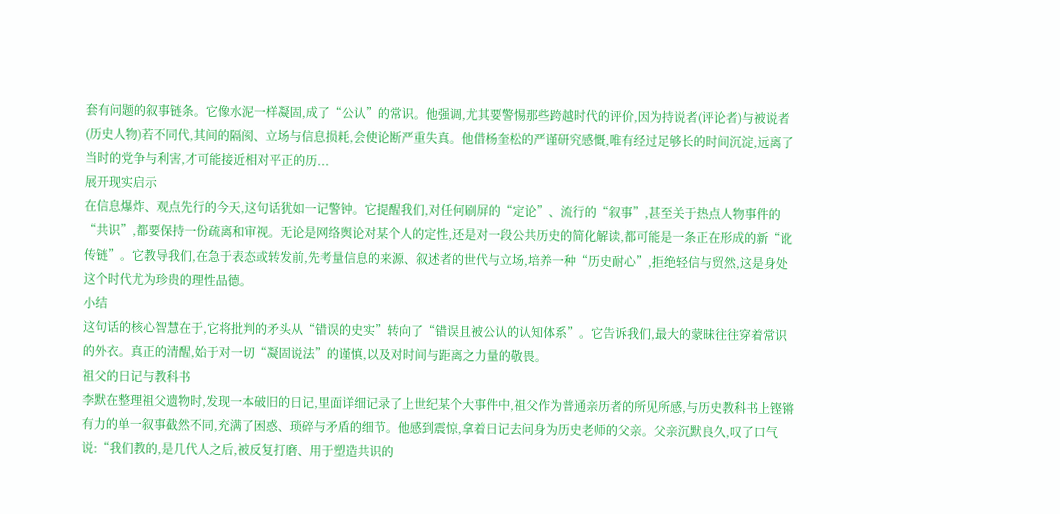套有问题的叙事链条。它像水泥一样凝固,成了“公认”的常识。他强调,尤其要警惕那些跨越时代的评价,因为持说者(评论者)与被说者(历史人物)若不同代,其间的隔阂、立场与信息损耗,会使论断严重失真。他借杨奎松的严谨研究感慨,唯有经过足够长的时间沉淀,远离了当时的党争与利害,才可能接近相对平正的历...
展开现实启示
在信息爆炸、观点先行的今天,这句话犹如一记警钟。它提醒我们,对任何刷屏的“定论”、流行的“叙事”,甚至关于热点人物事件的“共识”,都要保持一份疏离和审视。无论是网络舆论对某个人的定性,还是对一段公共历史的简化解读,都可能是一条正在形成的新“讹传链”。它教导我们,在急于表态或转发前,先考量信息的来源、叙述者的世代与立场,培养一种“历史耐心”,拒绝轻信与贸然,这是身处这个时代尤为珍贵的理性品德。
小结
这句话的核心智慧在于,它将批判的矛头从“错误的史实”转向了“错误且被公认的认知体系”。它告诉我们,最大的蒙昧往往穿着常识的外衣。真正的清醒,始于对一切“凝固说法”的谨慎,以及对时间与距离之力量的敬畏。
祖父的日记与教科书
李默在整理祖父遗物时,发现一本破旧的日记,里面详细记录了上世纪某个大事件中,祖父作为普通亲历者的所见所感,与历史教科书上铿锵有力的单一叙事截然不同,充满了困惑、琐碎与矛盾的细节。他感到震惊,拿着日记去问身为历史老师的父亲。父亲沉默良久,叹了口气说:“我们教的,是几代人之后,被反复打磨、用于塑造共识的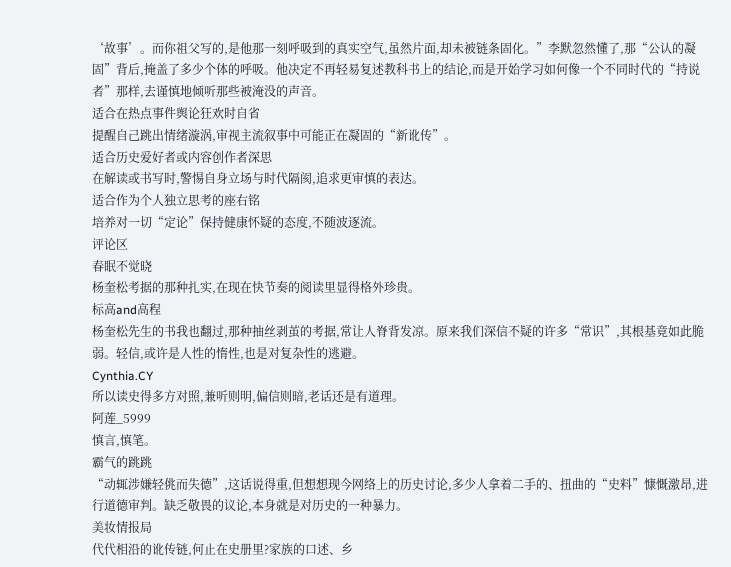‘故事’。而你祖父写的,是他那一刻呼吸到的真实空气,虽然片面,却未被链条固化。”李默忽然懂了,那“公认的凝固”背后,掩盖了多少个体的呼吸。他决定不再轻易复述教科书上的结论,而是开始学习如何像一个不同时代的“持说者”那样,去谨慎地倾听那些被淹没的声音。
适合在热点事件舆论狂欢时自省
提醒自己跳出情绪漩涡,审视主流叙事中可能正在凝固的“新讹传”。
适合历史爱好者或内容创作者深思
在解读或书写时,警惕自身立场与时代隔阂,追求更审慎的表达。
适合作为个人独立思考的座右铭
培养对一切“定论”保持健康怀疑的态度,不随波逐流。
评论区
春眠不觉晓
杨奎松考据的那种扎实,在现在快节奏的阅读里显得格外珍贵。
标高and高程
杨奎松先生的书我也翻过,那种抽丝剥茧的考据,常让人脊背发凉。原来我们深信不疑的许多“常识”,其根基竟如此脆弱。轻信,或许是人性的惰性,也是对复杂性的逃避。
Cynthia.CY
所以读史得多方对照,兼听则明,偏信则暗,老话还是有道理。
阿莲_5999
慎言,慎笔。
霸气的跳跳
“动辄涉嫌轻佻而失德”,这话说得重,但想想现今网络上的历史讨论,多少人拿着二手的、扭曲的“史料”慷慨激昂,进行道德审判。缺乏敬畏的议论,本身就是对历史的一种暴力。
美妆情报局
代代相沿的讹传链,何止在史册里?家族的口述、乡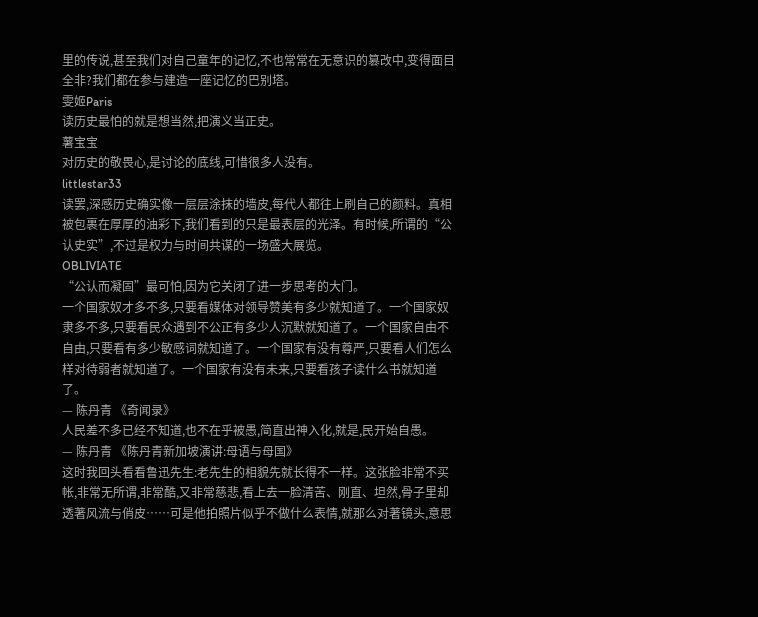里的传说,甚至我们对自己童年的记忆,不也常常在无意识的篡改中,变得面目全非?我们都在参与建造一座记忆的巴别塔。
雯姬Paris
读历史最怕的就是想当然,把演义当正史。
薯宝宝
对历史的敬畏心,是讨论的底线,可惜很多人没有。
littlestar33
读罢,深感历史确实像一层层涂抹的墙皮,每代人都往上刷自己的颜料。真相被包裹在厚厚的油彩下,我们看到的只是最表层的光泽。有时候,所谓的“公认史实”,不过是权力与时间共谋的一场盛大展览。
OBLIVIATE
“公认而凝固”最可怕,因为它关闭了进一步思考的大门。
一个国家奴才多不多,只要看媒体对领导赞美有多少就知道了。一个国家奴隶多不多,只要看民众遇到不公正有多少人沉默就知道了。一个国家自由不自由,只要看有多少敏感词就知道了。一个国家有没有尊严,只要看人们怎么样对待弱者就知道了。一个国家有没有未来,只要看孩子读什么书就知道了。
— 陈丹青 《奇闻录》
人民差不多已经不知道,也不在乎被愚,简直出神入化,就是,民开始自愚。
— 陈丹青 《陈丹青新加坡演讲:母语与母国》
这时我回头看看鲁迅先生:老先生的相貌先就长得不一样。这张脸非常不买帐,非常无所谓,非常酷,又非常慈悲,看上去一脸清苦、刚直、坦然,骨子里却透著风流与俏皮……可是他拍照片似乎不做什么表情,就那么对著镜头,意思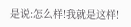是说:怎么样!我就是这样!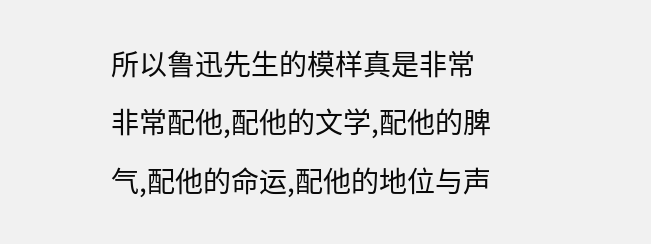所以鲁迅先生的模样真是非常非常配他,配他的文学,配他的脾气,配他的命运,配他的地位与声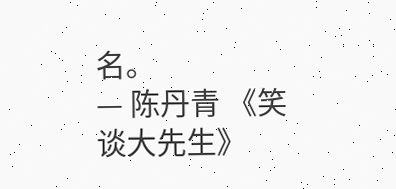名。
— 陈丹青 《笑谈大先生》